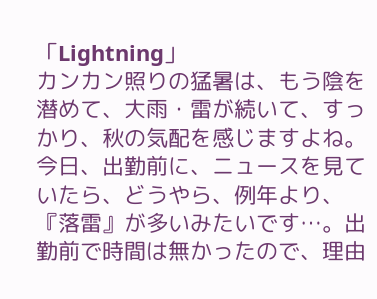「Lightning」
カンカン照りの猛暑は、もう陰を潜めて、大雨・雷が続いて、すっかり、秋の気配を感じますよね。
今日、出勤前に、ニュースを見ていたら、どうやら、例年より、『落雷』が多いみたいです…。出勤前で時間は無かったので、理由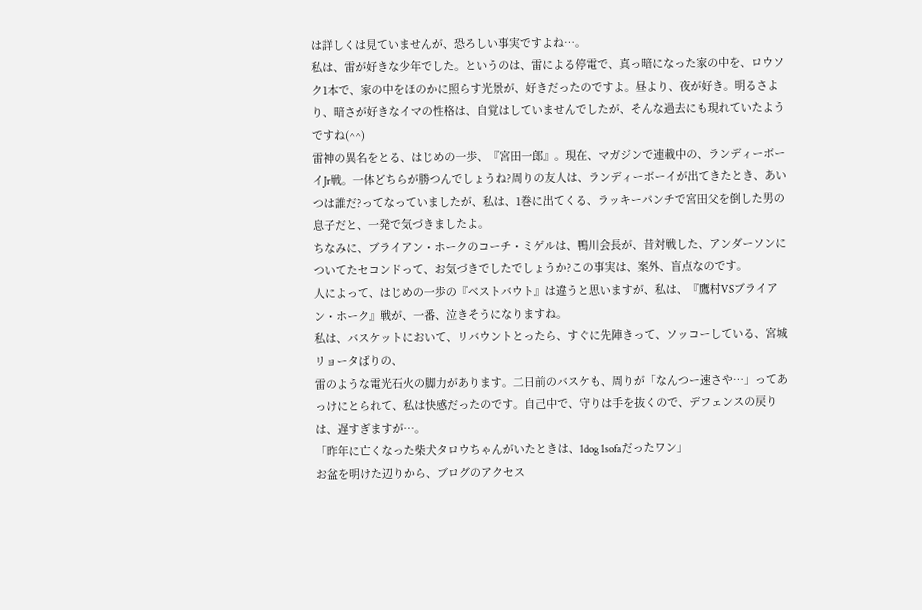は詳しくは見ていませんが、恐ろしい事実ですよね…。
私は、雷が好きな少年でした。というのは、雷による停電で、真っ暗になった家の中を、ロウソク1本で、家の中をほのかに照らす光景が、好きだったのですよ。昼より、夜が好き。明るさより、暗さが好きなイマの性格は、自覚はしていませんでしたが、そんな過去にも現れていたようですね(^^)
雷神の異名をとる、はじめの一歩、『宮田一郎』。現在、マガジンで連載中の、ランディーボーイJr戦。一体どちらが勝つんでしょうね?周りの友人は、ランディーボーイが出てきたとき、あいつは誰だ?ってなっていましたが、私は、1巻に出てくる、ラッキーパンチで宮田父を倒した男の息子だと、一発で気づきましたよ。
ちなみに、ブライアン・ホークのコーチ・ミゲルは、鴨川会長が、昔対戦した、アンダーソンについてたセコンドって、お気づきでしたでしょうか?この事実は、案外、盲点なのです。
人によって、はじめの一歩の『ベストバウト』は違うと思いますが、私は、『鷹村VSブライアン・ホーク』戦が、一番、泣きそうになりますね。
私は、バスケットにおいて、リバウントとったら、すぐに先陣きって、ソッコーしている、宮城リョータばりの、
雷のような電光石火の脚力があります。二日前のバスケも、周りが「なんつー速さや…」ってあっけにとられて、私は快感だったのです。自己中で、守りは手を抜くので、デフェンスの戻りは、遅すぎますが…。
「昨年に亡くなった柴犬タロウちゃんがいたときは、1dog 1sofaだったワン」
お盆を明けた辺りから、ブログのアクセス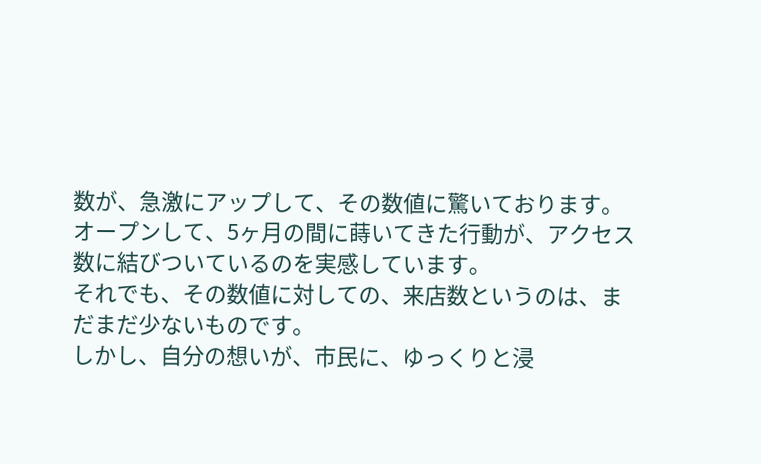数が、急激にアップして、その数値に驚いております。
オープンして、5ヶ月の間に蒔いてきた行動が、アクセス数に結びついているのを実感しています。
それでも、その数値に対しての、来店数というのは、まだまだ少ないものです。
しかし、自分の想いが、市民に、ゆっくりと浸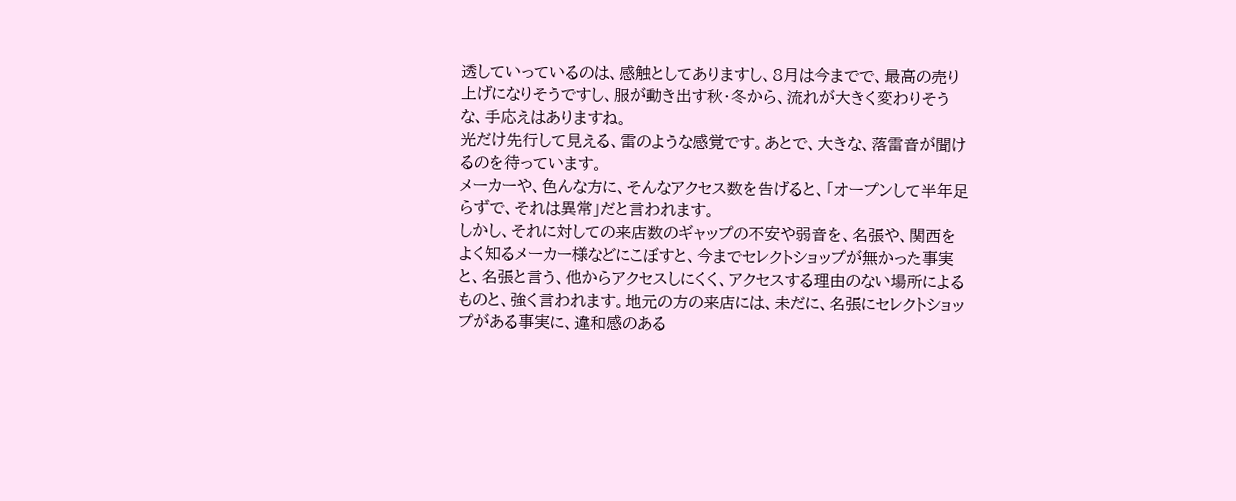透していっているのは、感触としてありますし、8月は今までで、最高の売り上げになりそうですし、服が動き出す秋・冬から、流れが大きく変わりそうな、手応えはありますね。
光だけ先行して見える、雷のような感覚です。あとで、大きな、落雷音が聞けるのを待っています。
メーカーや、色んな方に、そんなアクセス数を告げると、「オープンして半年足らずで、それは異常」だと言われます。
しかし、それに対しての来店数のギャップの不安や弱音を、名張や、関西をよく知るメーカー様などにこぼすと、今までセレクトショップが無かった事実と、名張と言う、他からアクセスしにくく、アクセスする理由のない場所によるものと、強く言われます。地元の方の来店には、未だに、名張にセレクトショップがある事実に、違和感のある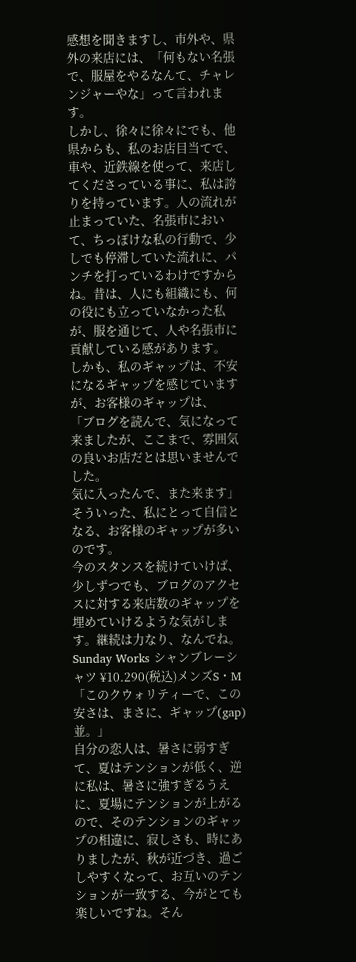感想を聞きますし、市外や、県外の来店には、「何もない名張で、服屋をやるなんて、チャレンジャーやな」って言われます。
しかし、徐々に徐々にでも、他県からも、私のお店目当てで、車や、近鉄線を使って、来店してくださっている事に、私は誇りを持っています。人の流れが止まっていた、名張市において、ちっぽけな私の行動で、少しでも停滞していた流れに、パンチを打っているわけですからね。昔は、人にも組織にも、何の役にも立っていなかった私が、服を通じて、人や名張市に貢献している感があります。
しかも、私のギャップは、不安になるギャップを感じていますが、お客様のギャップは、
「ブログを読んで、気になって来ましたが、ここまで、雰囲気の良いお店だとは思いませんでした。
気に入ったんで、また来ます」
そういった、私にとって自信となる、お客様のギャップが多いのです。
今のスタンスを続けていけば、少しずつでも、ブログのアクセスに対する来店数のギャップを埋めていけるような気がします。継続は力なり、なんでね。
Sunday Works シャンブレーシャツ ¥10.290(税込)メンズS・M
「このクウォリティーで、この安さは、まさに、ギャップ(gap)並。」
自分の恋人は、暑さに弱すぎて、夏はテンションが低く、逆に私は、暑さに強すぎるうえに、夏場にテンションが上がるので、そのテンションのギャップの相違に、寂しさも、時にありましたが、秋が近づき、過ごしやすくなって、お互いのテンションが一致する、今がとても楽しいですね。そん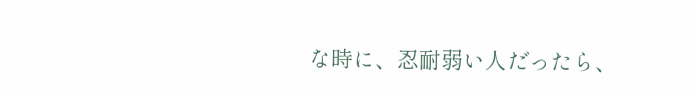な時に、忍耐弱い人だったら、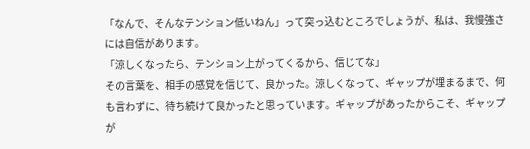「なんで、そんなテンション低いねん」って突っ込むところでしょうが、私は、我慢強さには自信があります。
「涼しくなったら、テンション上がってくるから、信じてな」
その言葉を、相手の感覚を信じて、良かった。涼しくなって、ギャップが埋まるまで、何も言わずに、待ち続けて良かったと思っています。ギャップがあったからこそ、ギャップが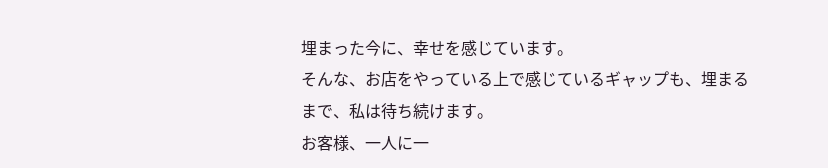埋まった今に、幸せを感じています。
そんな、お店をやっている上で感じているギャップも、埋まるまで、私は待ち続けます。
お客様、一人に一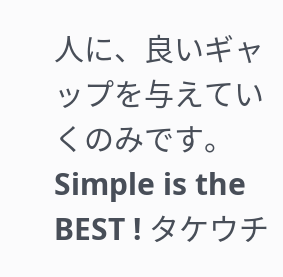人に、良いギャップを与えていくのみです。
Simple is the BEST ! タケウチ